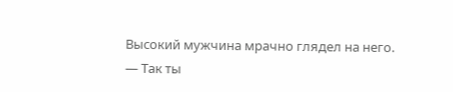Высокий мужчина мрачно глядел на него.
— Так ты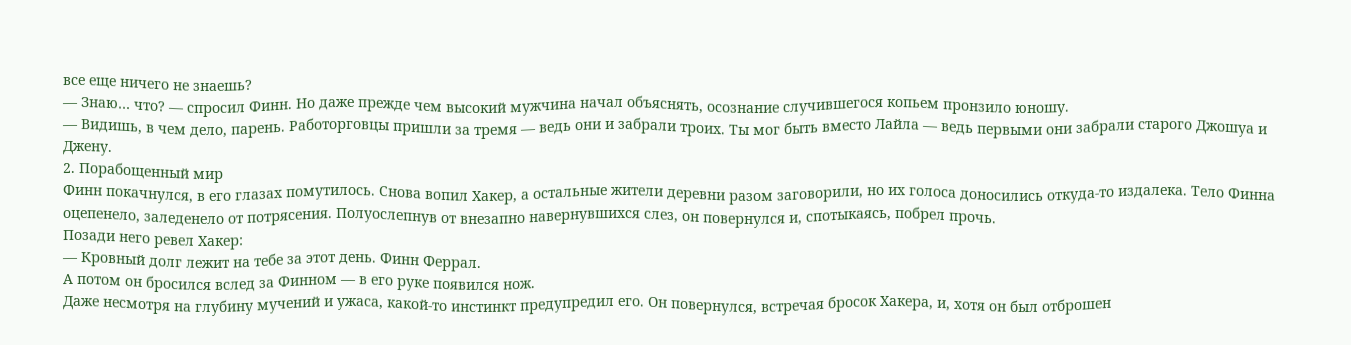все еще ничего не знаешь?
— Знаю… что? — спросил Финн. Но даже прежде чем высокий мужчина начал объяснять, осознание случившегося копьем пронзило юношу.
— Видишь, в чем дело, парень. Работорговцы пришли за тремя — ведь они и забрали троих. Ты мог быть вместо Лайла — ведь первыми они забрали старого Джошуа и Джену.
2. Порабощенный мир
Финн покачнулся, в его глазах помутилось. Снова вопил Хакер, а остальные жители деревни разом заговорили, но их голоса доносились откуда-то издалека. Тело Финна оцепенело, заледенело от потрясения. Полуослепнув от внезапно навернувшихся слез, он повернулся и, спотыкаясь, побрел прочь.
Позади него ревел Хакер:
— Кровный долг лежит на тебе за этот день. Финн Феррал.
А потом он бросился вслед за Финном — в его руке появился нож.
Даже несмотря на глубину мучений и ужаса, какой-то инстинкт предупредил его. Он повернулся, встречая бросок Хакера, и, хотя он был отброшен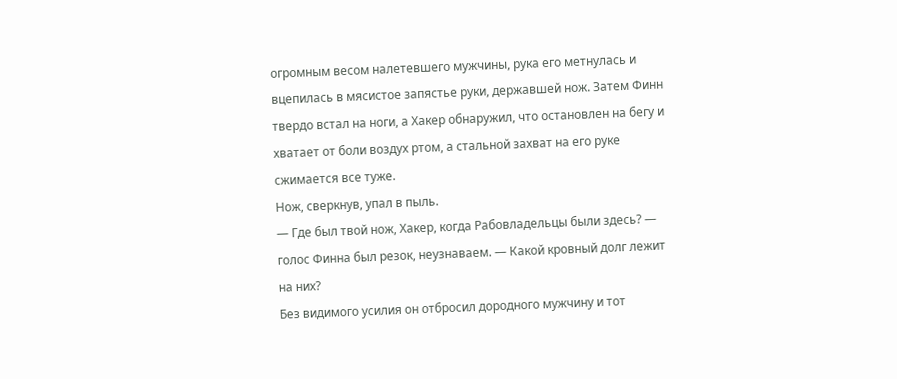огромным весом налетевшего мужчины, рука его метнулась и вцепилась в мясистое запястье руки, державшей нож. Затем Финн твердо встал на ноги, а Хакер обнаружил, что остановлен на бегу и хватает от боли воздух ртом, а стальной захват на его руке сжимается все туже.
Нож, сверкнув, упал в пыль.
— Где был твой нож, Хакер, когда Рабовладельцы были здесь? — голос Финна был резок, неузнаваем. — Какой кровный долг лежит на них?
Без видимого усилия он отбросил дородного мужчину и тот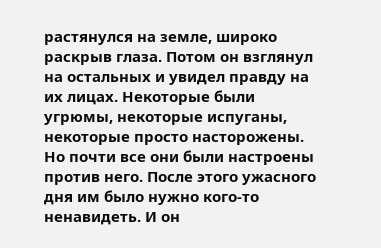растянулся на земле, широко раскрыв глаза. Потом он взглянул на остальных и увидел правду на их лицах. Некоторые были угрюмы, некоторые испуганы, некоторые просто насторожены. Но почти все они были настроены против него. После этого ужасного дня им было нужно кого-то ненавидеть. И он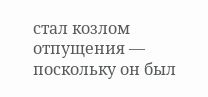стал козлом отпущения — поскольку он был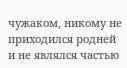чужаком, никому не приходился родней и не являлся частью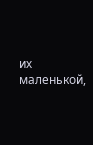их маленькой,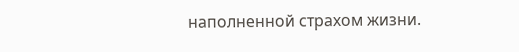наполненной страхом жизни.